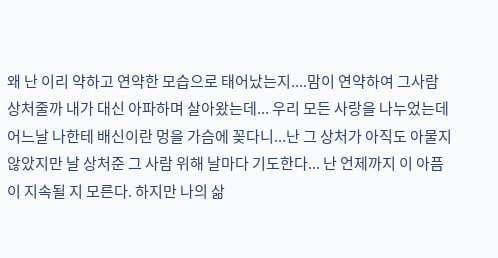왜 난 이리 약하고 연약한 모습으로 태어났는지....맘이 연약하여 그사람 상처줄까 내가 대신 아파하며 살아왔는데... 우리 모든 사랑을 나누었는데 어느날 나한테 배신이란 멍을 가슴에 꽂다니...난 그 상처가 아직도 아물지 않았지만 날 상처준 그 사람 위해 날마다 기도한다... 난 언제까지 이 아픔이 지속될 지 모른다. 하지만 나의 삶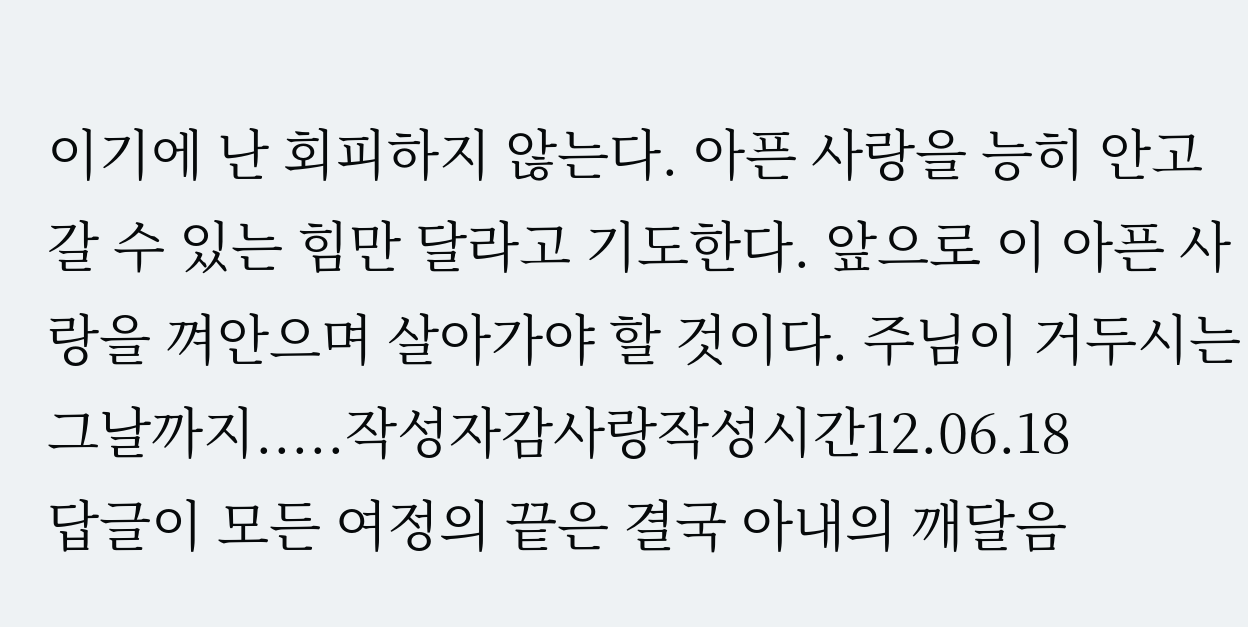이기에 난 회피하지 않는다. 아픈 사랑을 능히 안고 갈 수 있는 힘만 달라고 기도한다. 앞으로 이 아픈 사랑을 껴안으며 살아가야 할 것이다. 주님이 거두시는 그날까지.....작성자감사랑작성시간12.06.18
답글이 모든 여정의 끝은 결국 아내의 깨달음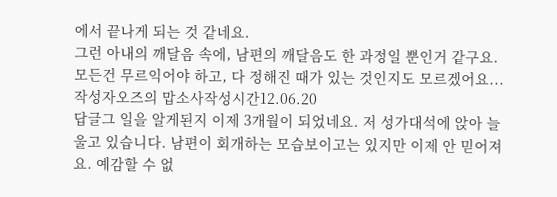에서 끝나게 되는 것 같네요.
그런 아내의 깨달음 속에, 남편의 깨달음도 한 과정일 뿐인거 같구요.
모든건 무르익어야 하고, 다 정해진 때가 있는 것인지도 모르겠어요...작성자오즈의 맙소사작성시간12.06.20
답글그 일을 알게된지 이제 3개월이 되었네요. 저 성가대석에 앉아 늘 울고 있습니다. 남편이 회개하는 모습보이고는 있지만 이제 안 믿어져요. 예감할 수 없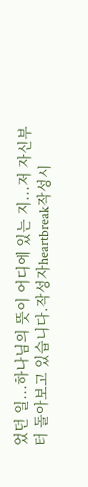었던 일...하나님의 뜻이 어디에 있는 지...저 자신부터 돌아보고 있습니다.작성자heartbreak작성시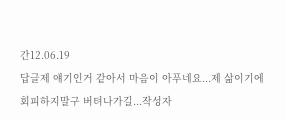간12.06.19
답글제 얘기인거 같아서 마음이 아푸네요...제 삶이기에 회피하지말구 버텨나가길...작성자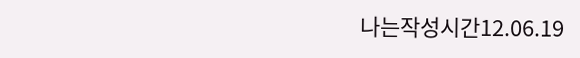나는작성시간12.06.19